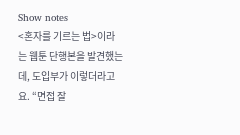Show notes
<혼자를 기르는 법>이라는 웹툰 단행본을 발견했는데, 도입부가 이렇더라고요. “면접 잘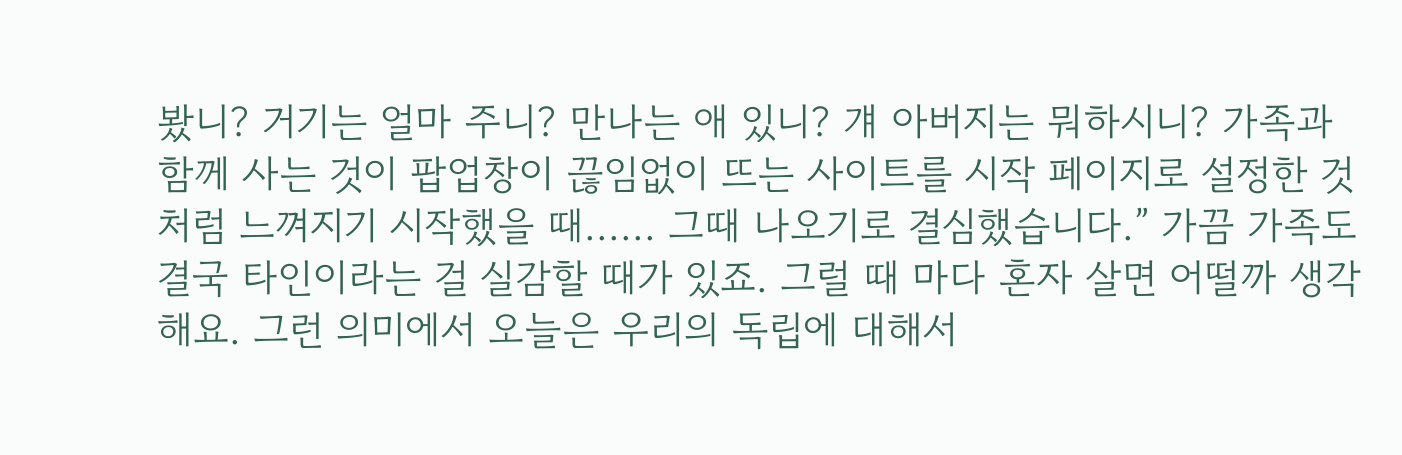봤니? 거기는 얼마 주니? 만나는 애 있니? 걔 아버지는 뭐하시니? 가족과 함께 사는 것이 팝업창이 끊임없이 뜨는 사이트를 시작 페이지로 설정한 것처럼 느껴지기 시작했을 때...... 그때 나오기로 결심했습니다.” 가끔 가족도 결국 타인이라는 걸 실감할 때가 있죠. 그럴 때 마다 혼자 살면 어떨까 생각해요. 그런 의미에서 오늘은 우리의 독립에 대해서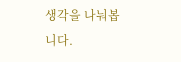생각을 나눠봅니다.